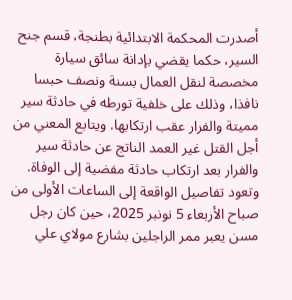أصدرت المحكمة الابتدائية بطنجة، قسم جنح السير، حكما يقضي بإدانة سائق سيارة مخصصة لنقل العمال بسنة ونصف حبسا نافذا، وذلك على خلفية تورطه في حادثة سير مميتة والفرار عقب ارتكابها. ويتابع المعني من أجل القتل غير العمد الناتج عن حادثة سير والفرار بعد ارتكاب حادثة مفضية إلى الوفاة.
وتعود تفاصيل الواقعة إلى الساعات الأولى من صباح الأربعاء 5 نونبر 2025، حين كان رجل مسن يعبر ممر الراجلين بشارع مولاي علي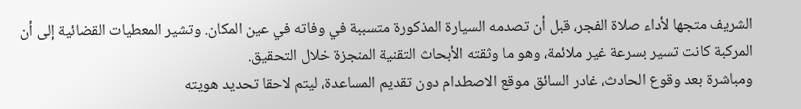الشريف متجها لأداء صلاة الفجر، قبل أن تصدمه السيارة المذكورة متسببة في وفاته في عين المكان. وتشير المعطيات القضائية إلى أن المركبة كانت تسير بسرعة غير ملائمة، وهو ما وثقته الأبحاث التقنية المنجزة خلال التحقيق.
ومباشرة بعد وقوع الحادث، غادر السائق موقع الاصطدام دون تقديم المساعدة، ليتم لاحقا تحديد هويته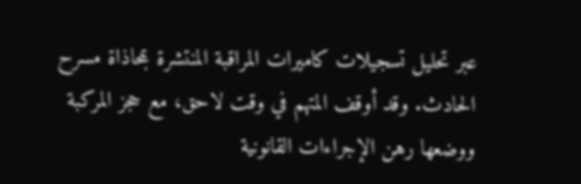عبر تحليل تسجيلات كاميرات المراقبة المنتشرة بمحاذاة مسرح الحادث. وقد أوقف المتهم في وقت لاحق، مع حجز المركبة ووضعها رهن الإجراءات القانونية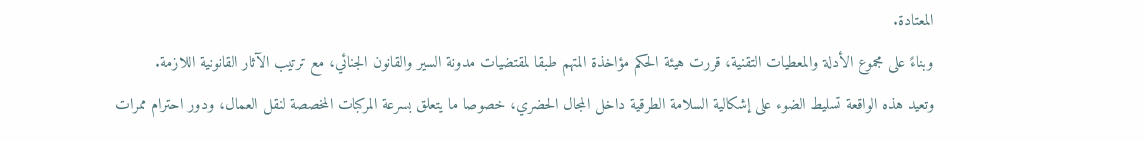المعتادة.
وبناءً على مجموع الأدلة والمعطيات التقنية، قررت هيئة الحكم مؤاخذة المتهم طبقا لمقتضيات مدونة السير والقانون الجنائي، مع ترتيب الآثار القانونية اللازمة.
وتعيد هذه الواقعة تسليط الضوء على إشكالية السلامة الطرقية داخل المجال الحضري، خصوصا ما يتعلق بسرعة المركبات المخصصة لنقل العمال، ودور احترام ممرات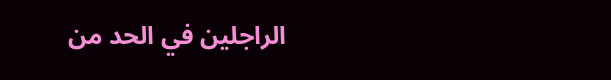الراجلين في الحد من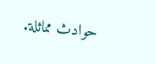حوادث مماثلة.